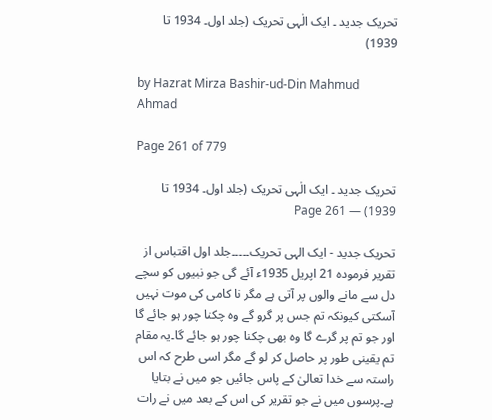تحریک جدید ۔ ایک الٰہی تحریک (جلد اول۔ 1934 تا 1939)

by Hazrat Mirza Bashir-ud-Din Mahmud Ahmad

Page 261 of 779

تحریک جدید ۔ ایک الٰہی تحریک (جلد اول۔ 1934 تا 1939) — Page 261

تحریک جدید - ایک الہی تحریک۔۔۔۔۔جلد اول اقتباس از تقریر فرموده 21 اپریل 1935ء آئے گی جو نبیوں کو سچے دل سے مانے والوں پر آتی ہے مگر نا کامی کی موت نہیں آسکتی کیونکہ تم جس پر گرو گے وہ چکنا چور ہو جائے گا اور جو تم پر گرے گا وہ بھی چکنا چور ہو جائے گا۔یہ مقام تم یقینی طور پر حاصل کر لو گے مگر اسی طرح کہ اس راستہ سے خدا تعالیٰ کے پاس جائیں جو میں نے بتایا ہے۔پرسوں میں نے جو تقریر کی اس کے بعد میں نے رات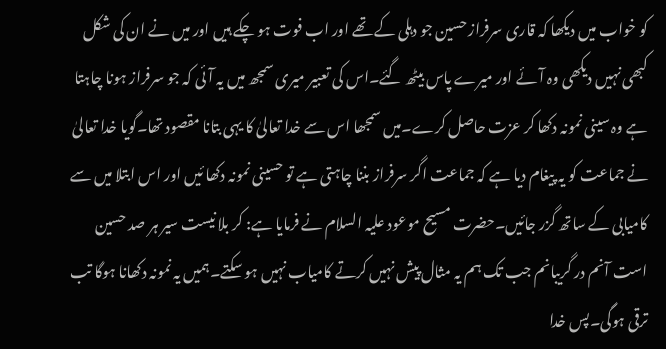کو خواب میں دیکھا کہ قاری سرفراز حسین جو دہلی کے تھے اور اب فوت ہو چکے ہیں اور میں نے ان کی شکل کبھی نہیں دیکھی وہ آئے اور میرے پاس بیٹھ گئے۔اس کی تعبیر میری سمجھ میں یہ آئی کہ جو سرفراز ہونا چاہتا ہے وہ سینی نمونہ دکھا کر عزت حاصل کرے۔میں سمجھا اس سے خدا تعالیٰ کا یہی بتانا مقصود تھا۔گویا خدا تعالیٰ نے جماعت کو یہ پیغام دیا ہے کہ جماعت اگر سرفراز بننا چاہتی ہے تو حسینی نمونہ دکھا ئیں اور اس ابتلا میں سے کامیابی کے ساتھ گزر جائیں۔حضرت مسیح موعود علیہ السلام نے فرمایا ہے: کر بلا نیست سیر ہر صد حسین است آنم در گریبانم جب تک ہم یہ مثال پیش نہیں کرتے کامیاب نہیں ہو سکتے۔ہمیں یہ نمونہ دکھانا ہوگا تب ترقی ہوگی۔پس خدا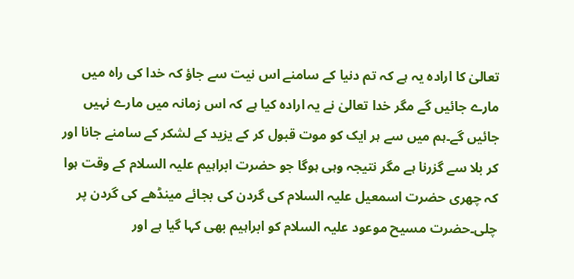تعالیٰ کا ارادہ یہ ہے کہ تم دنیا کے سامنے اس نیت سے جاؤ کہ خدا کی راہ میں مارے جائیں گے مگر خدا تعالیٰ نے یہ ارادہ کیا ہے کہ اس زمانہ میں مارے نہیں جائیں گے۔ہم میں سے ہر ایک کو موت قبول کر کے یزید کے لشکر کے سامنے جانا اور کر بلا سے گزرنا ہے مگر نتیجہ وہی ہوگا جو حضرت ابراہیم علیہ السلام کے وقت ہوا کہ چھری حضرت اسمعیل علیہ السلام کی گردن کی بجائے مینڈھے کی گردن پر چلی۔حضرت مسیح موعود علیہ السلام کو ابراہیم بھی کہا گیا ہے اور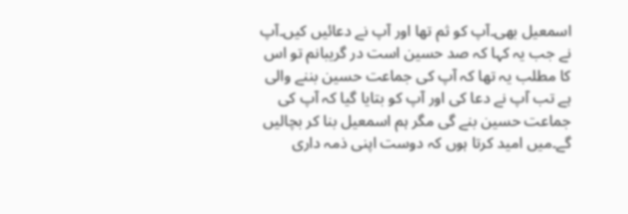اسمعیل بھی۔آپ کو ثم تھا اور آپ نے دعائیں کیں۔آپ نے جب یہ کہا کہ صد حسین است در گریبانم تو اس کا مطلب یہ تھا کہ آپ کی جماعت حسین بننے والی ہے تب آپ نے دعا کی اور آپ کو بتایا گیا کہ آپ کی جماعت حسین بنے گی مگر ہم اسمعیل بنا کر بچالیں گے۔میں امید کرتا ہوں کہ دوست اپنی ذمہ داری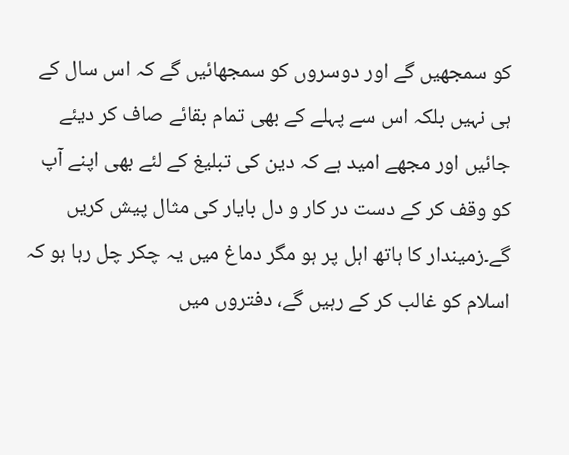کو سمجھیں گے اور دوسروں کو سمجھائیں گے کہ اس سال کے ہی نہیں بلکہ اس سے پہلے کے بھی تمام بقائے صاف کر دیئے جائیں اور مجھے امید ہے کہ دین کی تبلیغ کے لئے بھی اپنے آپ کو وقف کر کے دست در کار و دل بایار کی مثال پیش کریں گے۔زمیندار کا ہاتھ اہل پر ہو مگر دماغ میں یہ چکر چل رہا ہو کہ اسلام کو غالب کر کے رہیں گے، دفتروں میں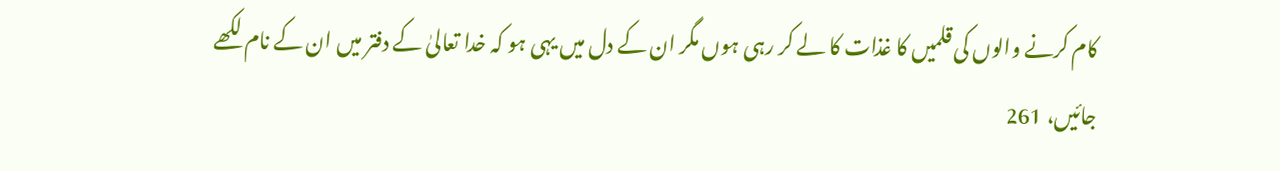کام کرنے والوں کی قلمیں کا غذات کا لے کر رہی ہوں مگر ان کے دل میں یہی ہو کہ خدا تعالیٰ کے دفتر میں ان کے نام لکھے جائیں، 261